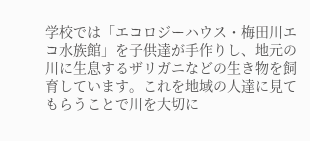学校では「エコロジーハウス・梅田川エコ水族館」を子供達が手作りし、地元の川に生息するザリガニなどの生き物を飼育しています。これを地域の人達に見てもらうことで川を大切に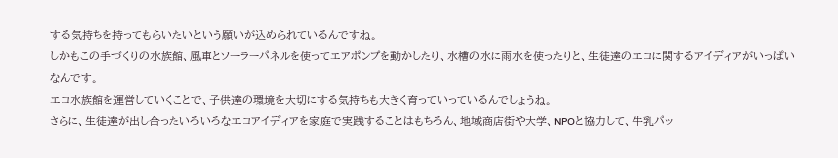する気持ちを持ってもらいたいという願いが込められているんですね。
しかもこの手づくりの水族館、風車とソーラーパネルを使ってエアポンプを動かしたり、水槽の水に雨水を使ったりと、生徒達のエコに関するアイディアがいっぱいなんです。
エコ水族館を運営していくことで、子供達の環境を大切にする気持ちも大きく育っていっているんでしょうね。
さらに、生徒達が出し合ったいろいろなエコアイディアを家庭で実践することはもちろん、地域商店街や大学、NPOと協力して、牛乳パッ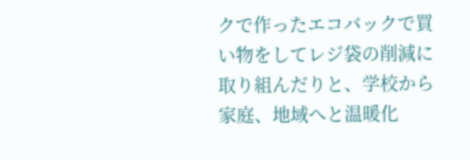クで作ったエコバックで買い物をしてレジ袋の削減に取り組んだりと、学校から家庭、地域へと温暖化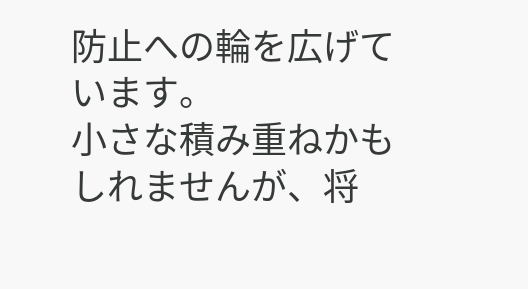防止への輪を広げています。
小さな積み重ねかもしれませんが、将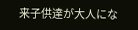来子供達が大人にな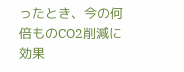ったとき、今の何倍ものCO2削減に効果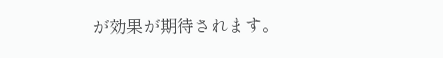が効果が期待されます。